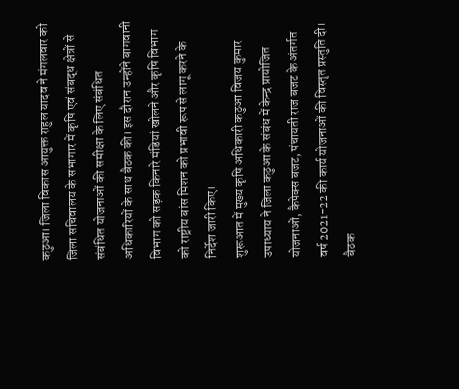कठुआ। जिला विकास आयुक्त राहुल यादव ने मंगलवार को जिला सचिवालय के सभागार में कृषि एवं संबद्ध क्षेत्रों से संबंधित योजनाओं की समीक्षा के लिए संबंधित अधिकारियों के साथ बैठक की। इस दौरान उन्होंने बागवानी विभाग को सड़क किनारे मंडियां खोलने और कृषि विभाग को राष्ट्रीय बांस मिशन को प्रभावी रूप से लागू करने के निर्देश जारी किए।
शुरूआत में मुख्य कृषि अधिकारी कठुआ विजय कुमार उपाध्याय ने जिला कठुआ के संबंध में केन्द्र प्रायोजित योजनाओं, कैपेक्स बजट, पंचायती राज बजट के अंतर्गत वर्ष 2021-22 की कार्य योजनाओं की विस्तृत प्रस्तुति दी। बैठक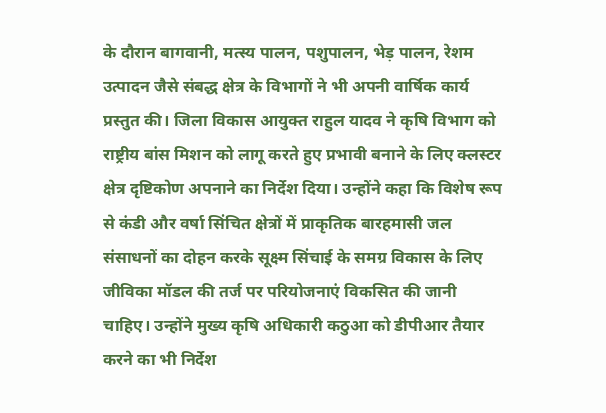के दौरान बागवानी, मत्स्य पालन, पशुपालन, भेड़ पालन, रेशम उत्पादन जैसे संबद्ध क्षेत्र के विभागों ने भी अपनी वार्षिक कार्य प्रस्तुत की। जिला विकास आयुक्त राहुल यादव ने कृषि विभाग को राष्ट्रीय बांस मिशन को लागू करते हुए प्रभावी बनाने के लिए क्लस्टर क्षेत्र दृष्टिकोण अपनाने का निर्देश दिया। उन्होंने कहा कि विशेष रूप से कंडी और वर्षा सिंचित क्षेत्रों में प्राकृतिक बारहमासी जल संसाधनों का दोहन करके सूक्ष्म सिंचाई के समग्र विकास के लिए जीविका मॉडल की तर्ज पर परियोजनाएं विकसित की जानी चाहिए। उन्होंने मुख्य कृषि अधिकारी कठुआ को डीपीआर तैयार करने का भी निर्देश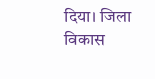दिया। जिला विकास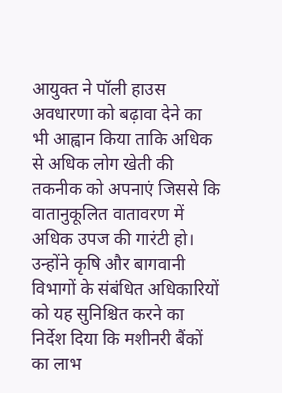आयुक्त ने पॉली हाउस अवधारणा को बढ़ावा देने का भी आह्वान किया ताकि अधिक से अधिक लोग खेती की तकनीक को अपनाएं जिससे कि वातानुकूलित वातावरण में अधिक उपज की गारंटी हो।
उन्होंने कृषि और बागवानी विभागों के संबंधित अधिकारियों को यह सुनिश्चित करने का निर्देश दिया कि मशीनरी बैंकों का लाभ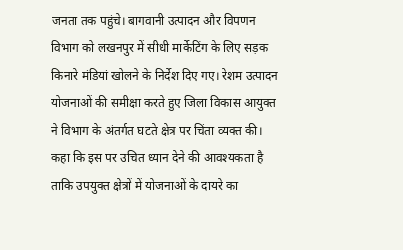जनता तक पहुंचे। बागवानी उत्पादन और विपणन विभाग को लखनपुर में सीधी मार्केटिंग के लिए सड़क किनारे मंडियां खोलने के निर्देश दिए गए। रेशम उत्पादन योजनाओं की समीक्षा करते हुए जिला विकास आयुक्त ने विभाग के अंतर्गत घटते क्षेत्र पर चिंता व्यक्त की। कहा कि इस पर उचित ध्यान देने की आवश्यकता है ताकि उपयुक्त क्षेत्रों में योजनाओं के दायरे का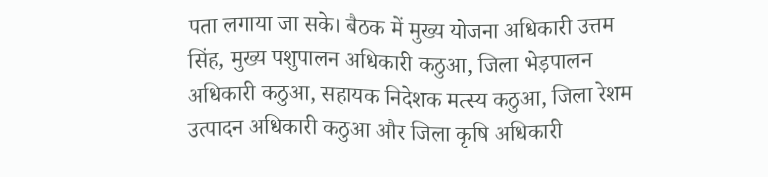पता लगाया जा सके। बैठक में मुख्य योजना अधिकारी उत्तम सिंह, मुख्य पशुपालन अधिकारी कठुआ, जिला भेड़पालन अधिकारी कठुआ, सहायक निदेशक मत्स्य कठुआ, जिला रेशम उत्पादन अधिकारी कठुआ और जिला कृषि अधिकारी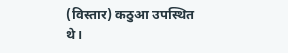(विस्तार) कठुआ उपस्थित थे।